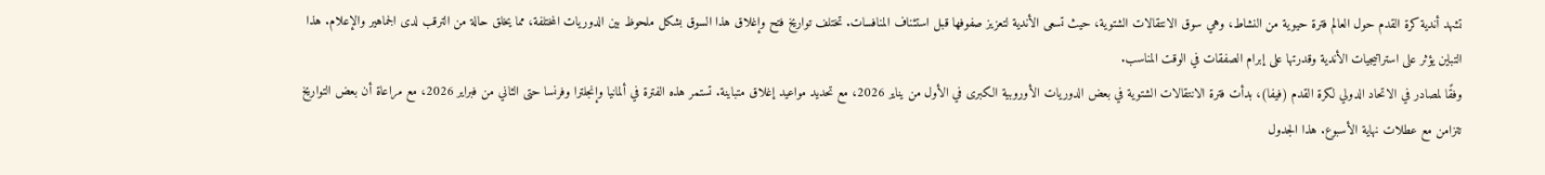تشهد أندية كرة القدم حول العالم فترة حيوية من النشاط، وهي سوق الانتقالات الشتوية، حيث تسعى الأندية لتعزيز صفوفها قبل استئناف المنافسات. تختلف تواريخ فتح وإغلاق هذا السوق بشكل ملحوظ بين الدوريات المختلفة، مما يخلق حالة من الترقب لدى الجماهير والإعلام. هذا التباين يؤثر على استراتيجيات الأندية وقدرتها على إبرام الصفقات في الوقت المناسب.
وفقًا لمصادر في الاتحاد الدولي لكرة القدم (فيفا)، بدأت فترة الانتقالات الشتوية في بعض الدوريات الأوروبية الكبرى في الأول من يناير 2026، مع تحديد مواعيد إغلاق متباينة. تستمر هذه الفترة في ألمانيا وإنجلترا وفرنسا حتى الثاني من فبراير 2026، مع مراعاة أن بعض التواريخ تتزامن مع عطلات نهاية الأسبوع. هذا الجدول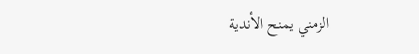الزمني يمنح الأندية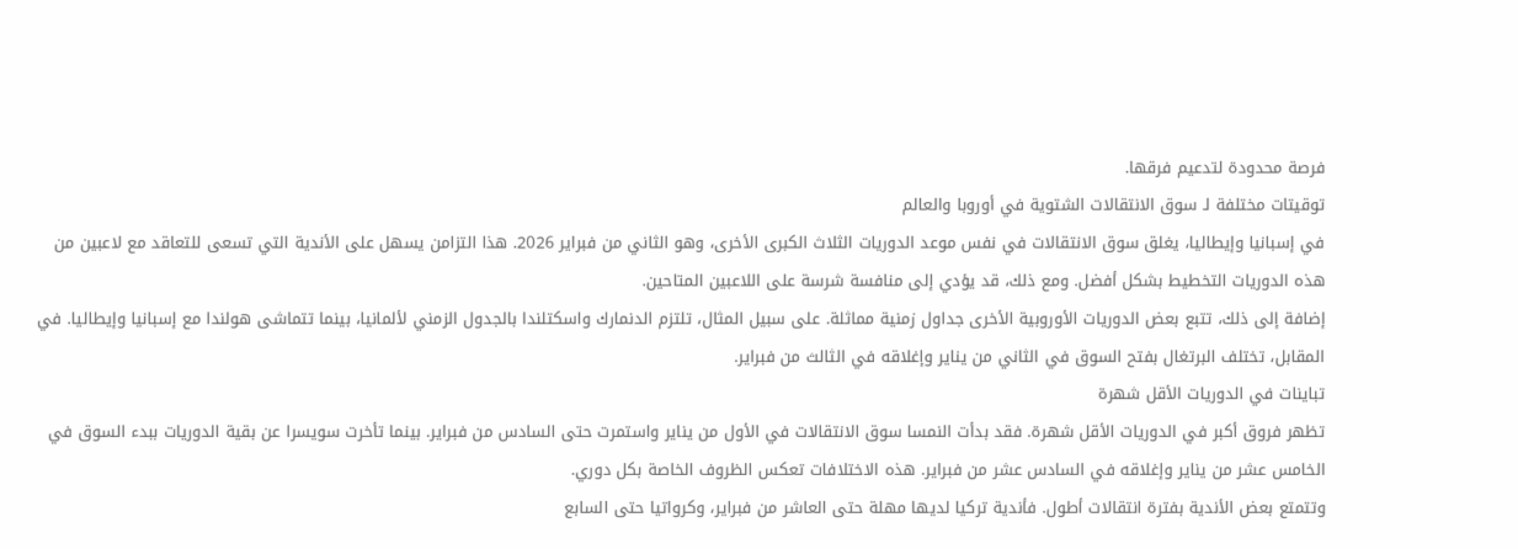فرصة محدودة لتدعيم فرقها.
توقيتات مختلفة لـ سوق الانتقالات الشتوية في أوروبا والعالم
في إسبانيا وإيطاليا، يغلق سوق الانتقالات في نفس موعد الدوريات الثلاث الكبرى الأخرى، وهو الثاني من فبراير 2026. هذا التزامن يسهل على الأندية التي تسعى للتعاقد مع لاعبين من هذه الدوريات التخطيط بشكل أفضل. ومع ذلك، قد يؤدي إلى منافسة شرسة على اللاعبين المتاحين.
إضافة إلى ذلك، تتبع بعض الدوريات الأوروبية الأخرى جداول زمنية مماثلة. على سبيل المثال، تلتزم الدنمارك واسكتلندا بالجدول الزمني لألمانيا، بينما تتماشى هولندا مع إسبانيا وإيطاليا. في المقابل، تختلف البرتغال بفتح السوق في الثاني من يناير وإغلاقه في الثالث من فبراير.
تباينات في الدوريات الأقل شهرة
تظهر فروق أكبر في الدوريات الأقل شهرة. فقد بدأت النمسا سوق الانتقالات في الأول من يناير واستمرت حتى السادس من فبراير. بينما تأخرت سويسرا عن بقية الدوريات ببدء السوق في الخامس عشر من يناير وإغلاقه في السادس عشر من فبراير. هذه الاختلافات تعكس الظروف الخاصة بكل دوري.
وتتمتع بعض الأندية بفترة انتقالات أطول. فأندية تركيا لديها مهلة حتى العاشر من فبراير، وكرواتيا حتى السابع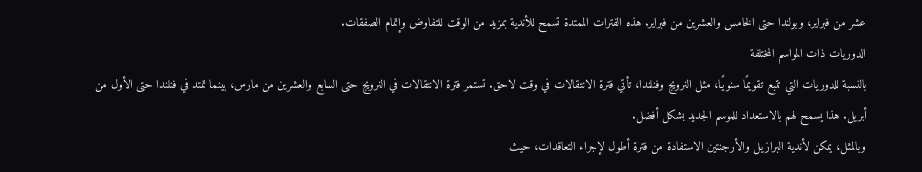عشر من فبراير، وبولندا حتى الخامس والعشرين من فبراير. هذه الفترات الممتدة تسمح للأندية بمزيد من الوقت للتفاوض وإتمام الصفقات.
الدوريات ذات المواسم المختلفة
بالنسبة للدوريات التي تتبع تقويمًا سنويًا، مثل النرويج وفنلندا، تأتي فترة الانتقالات في وقت لاحق. تستمر فترة الانتقالات في النرويج حتى السابع والعشرين من مارس، بينما تمتد في فنلندا حتى الأول من أبريل. هذا يسمح لهم بالاستعداد للموسم الجديد بشكل أفضل.
وبالمثل، يمكن لأندية البرازيل والأرجنتين الاستفادة من فترة أطول لإجراء التعاقدات، حيث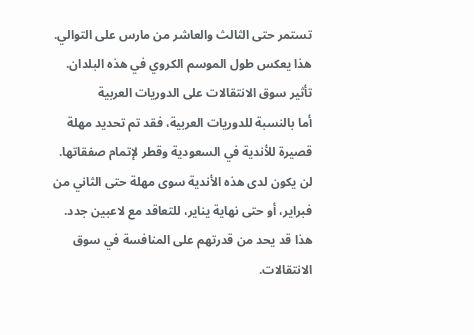تستمر حتى الثالث والعاشر من مارس على التوالي. هذا يعكس طول الموسم الكروي في هذه البلدان.
تأثير سوق الانتقالات على الدوريات العربية
أما بالنسبة للدوريات العربية، فقد تم تحديد مهلة قصيرة للأندية في السعودية وقطر لإتمام صفقاتها. لن يكون لدى هذه الأندية سوى مهلة حتى الثاني من فبراير، أو حتى نهاية يناير، للتعاقد مع لاعبين جدد. هذا قد يحد من قدرتهم على المنافسة في سوق الانتقالات.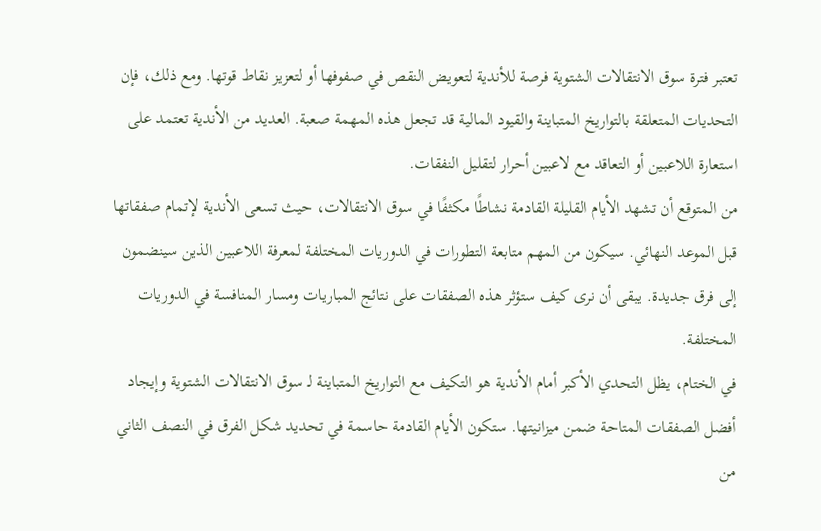تعتبر فترة سوق الانتقالات الشتوية فرصة للأندية لتعويض النقص في صفوفها أو لتعزيز نقاط قوتها. ومع ذلك، فإن التحديات المتعلقة بالتواريخ المتباينة والقيود المالية قد تجعل هذه المهمة صعبة. العديد من الأندية تعتمد على استعارة اللاعبين أو التعاقد مع لاعبين أحرار لتقليل النفقات.
من المتوقع أن تشهد الأيام القليلة القادمة نشاطًا مكثفًا في سوق الانتقالات، حيث تسعى الأندية لإتمام صفقاتها قبل الموعد النهائي. سيكون من المهم متابعة التطورات في الدوريات المختلفة لمعرفة اللاعبين الذين سينضمون إلى فرق جديدة. يبقى أن نرى كيف ستؤثر هذه الصفقات على نتائج المباريات ومسار المنافسة في الدوريات المختلفة.
في الختام، يظل التحدي الأكبر أمام الأندية هو التكيف مع التواريخ المتباينة لـ سوق الانتقالات الشتوية وإيجاد أفضل الصفقات المتاحة ضمن ميزانيتها. ستكون الأيام القادمة حاسمة في تحديد شكل الفرق في النصف الثاني من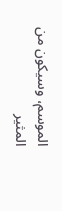الموسم، وسيكون من المثير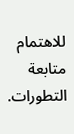للاهتمام متابعة التطورات.